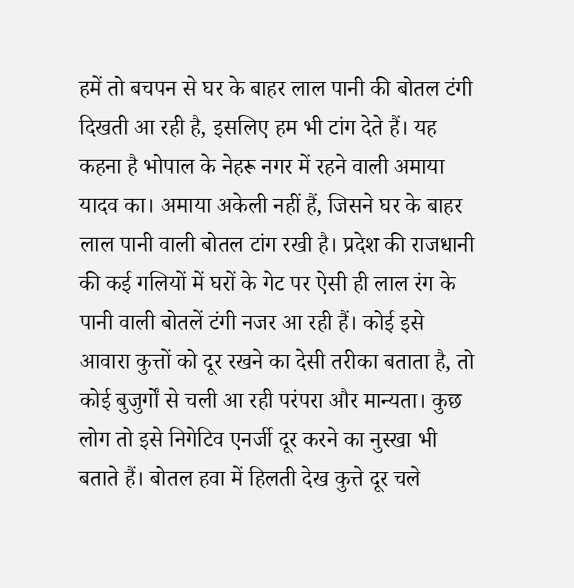हमें तो बचपन से घर के बाहर लाल पानी की बोतल टंगी दिखती आ रही है, इसलिए हम भी टांग देते हैं। यह कहना है भोपाल के नेहरू नगर में रहने वाली अमाया यादव का। अमाया अकेली नहीं हैं, जिसने घर के बाहर लाल पानी वाली बोतल टांग रखी है। प्रदेश की राजधानी की कई गलियों में घरों के गेट पर ऐसी ही लाल रंग के पानी वाली बोतलें टंगी नजर आ रही हैं। कोई इसे आवारा कुत्तों को दूर रखने का देसी तरीका बताता है, तो कोई बुजुर्गों से चली आ रही परंपरा और मान्यता। कुछ लोग तो इसे निगेटिव एनर्जी दूर करने का नुस्खा भी बताते हैं। बोतल हवा में हिलती देख कुत्ते दूर चले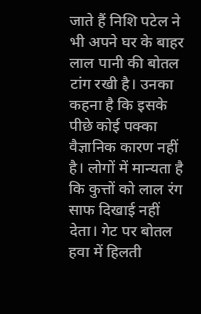जाते हैं निशि पटेल ने भी अपने घर के बाहर लाल पानी की बोतल टांग रखी है। उनका कहना है कि इसके पीछे कोई पक्का वैज्ञानिक कारण नहीं है। लोगों में मान्यता है कि कुत्तों को लाल रंग साफ दिखाई नहीं देता। गेट पर बोतल हवा में हिलती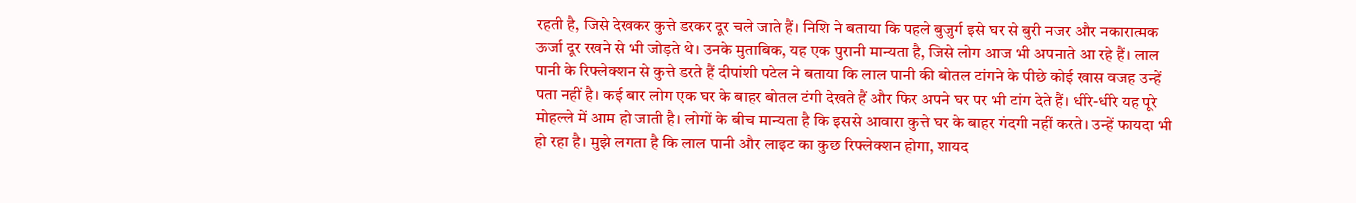रहती है, जिसे देखकर कुत्ते डरकर दूर चले जाते हैं। निशि ने बताया कि पहले बुजुर्ग इसे घर से बुरी नजर और नकारात्मक ऊर्जा दूर रखने से भी जोड़ते थे। उनके मुताबिक, यह एक पुरानी मान्यता है, जिसे लोग आज भी अपनाते आ रहे हैं। लाल पानी के रिफ्लेक्शन से कुत्ते डरते हैं दीपांशी पटेल ने बताया कि लाल पानी की बोतल टांगने के पीछे कोई खास वजह उन्हें पता नहीं है। कई बार लोग एक घर के बाहर बोतल टंगी देखते हैं और फिर अपने घर पर भी टांग देते हैं। धीरे-धीरे यह पूरे मोहल्ले में आम हो जाती है। लोगों के बीच मान्यता है कि इससे आवारा कुत्ते घर के बाहर गंदगी नहीं करते। उन्हें फायदा भी हो रहा है। मुझे लगता है कि लाल पानी और लाइट का कुछ रिफ्लेक्शन होगा, शायद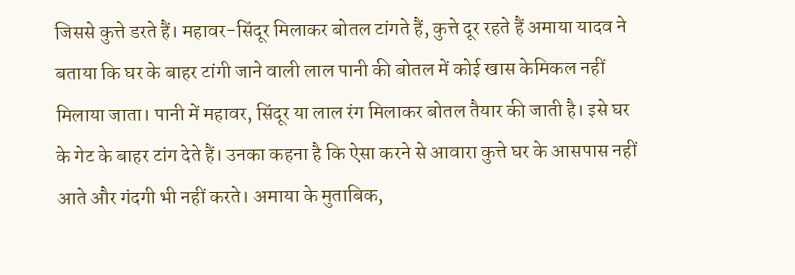जिससे कुत्ते डरते हैं। महावर-सिंदूर मिलाकर बोतल टांगते हैं, कुत्ते दूर रहते हैं अमाया यादव ने बताया कि घर के बाहर टांगी जाने वाली लाल पानी की बोतल में कोई खास केमिकल नहीं मिलाया जाता। पानी में महावर, सिंदूर या लाल रंग मिलाकर बोतल तैयार की जाती है। इसे घर के गेट के बाहर टांग देते हैं। उनका कहना है कि ऐसा करने से आवारा कुत्ते घर के आसपास नहीं आते और गंदगी भी नहीं करते। अमाया के मुताबिक,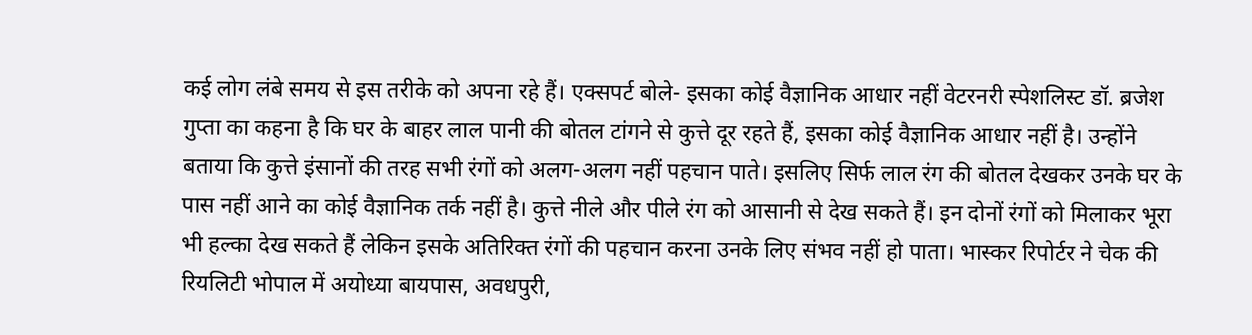कई लोग लंबे समय से इस तरीके को अपना रहे हैं। एक्सपर्ट बोले- इसका कोई वैज्ञानिक आधार नहीं वेटरनरी स्पेशलिस्ट डॉ. ब्रजेश गुप्ता का कहना है कि घर के बाहर लाल पानी की बोतल टांगने से कुत्ते दूर रहते हैं, इसका कोई वैज्ञानिक आधार नहीं है। उन्होंने बताया कि कुत्ते इंसानों की तरह सभी रंगों को अलग-अलग नहीं पहचान पाते। इसलिए सिर्फ लाल रंग की बोतल देखकर उनके घर के पास नहीं आने का कोई वैज्ञानिक तर्क नहीं है। कुत्ते नीले और पीले रंग को आसानी से देख सकते हैं। इन दोनों रंगों को मिलाकर भूरा भी हल्का देख सकते हैं लेकिन इसके अतिरिक्त रंगों की पहचान करना उनके लिए संभव नहीं हो पाता। भास्कर रिपोर्टर ने चेक की रियलिटी भोपाल में अयोध्या बायपास, अवधपुरी,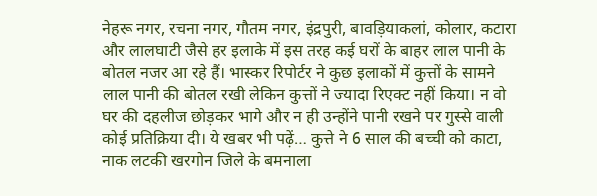नेहरू नगर, रचना नगर, गौतम नगर, इंद्रपुरी, बावड़ियाकलां, कोलार, कटारा और लालघाटी जैसे हर इलाके में इस तरह कई घरों के बाहर लाल पानी के बोतल नजर आ रहे हैं। भास्कर रिपोर्टर ने कुछ इलाकों में कुत्तों के सामने लाल पानी की बोतल रखी लेकिन कुत्तों ने ज्यादा रिएक्ट नहीं किया। न वो घर की दहलीज छोड़कर भागे और न ही उन्होंने पानी रखने पर गुस्से वाली कोई प्रतिक्रिया दी। ये खबर भी पढ़ें… कुत्ते ने 6 साल की बच्ची को काटा, नाक लटकी खरगोन जिले के बमनाला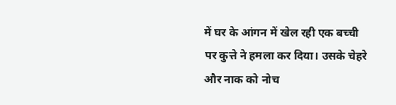में घर के आंगन में खेल रही एक बच्ची पर कुत्ते ने हमला कर दिया। उसके चेहरे और नाक को नोच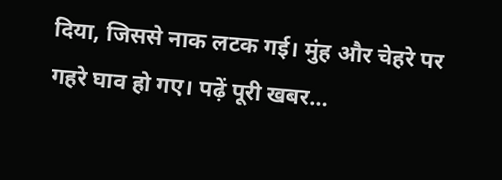दिया, जिससे नाक लटक गई। मुंह और चेहरे पर गहरे घाव हो गए। पढ़ें पूरी खबर…